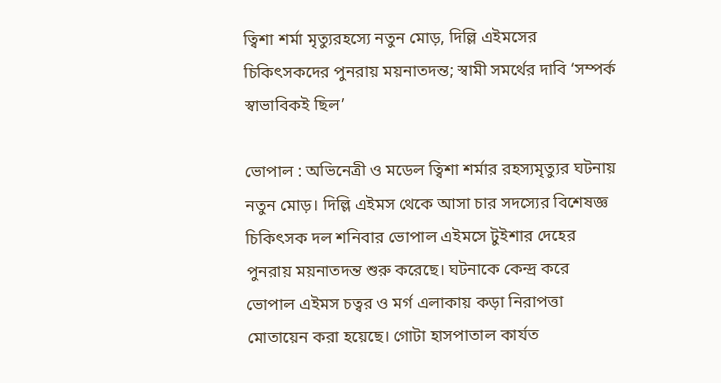ত্বিশা শর্মা মৃত্যুরহস্যে নতুন মোড়, দিল্লি এইমসের চিকিৎসকদের পুনরায় ময়নাতদন্ত; স্বামী সমর্থের দাবি ‘সম্পর্ক স্বাভাবিকই ছিল’

ভোপাল : অভিনেত্রী ও মডেল ত্বিশা শর্মার রহস্যমৃত্যুর ঘটনায় নতুন মোড়। দিল্লি এইমস থেকে আসা চার সদস্যের বিশেষজ্ঞ চিকিৎসক দল শনিবার ভোপাল এইমসে টুইশার দেহের পুনরায় ময়নাতদন্ত শুরু করেছে। ঘটনাকে কেন্দ্র করে ভোপাল এইমস চত্বর ও মর্গ এলাকায় কড়া নিরাপত্তা মোতায়েন করা হয়েছে। গোটা হাসপাতাল কার্যত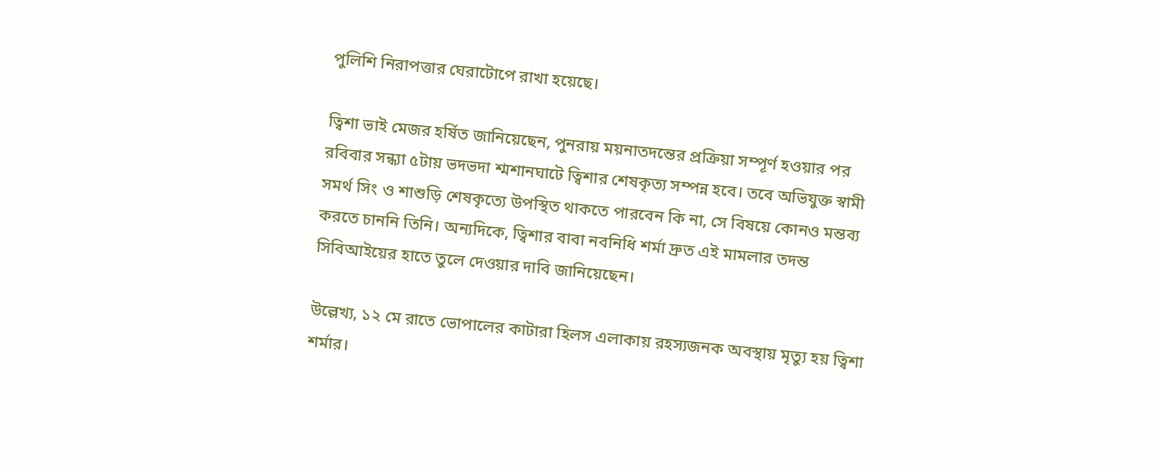পুলিশি নিরাপত্তার ঘেরাটোপে রাখা হয়েছে।

ত্বিশা ভাই মেজর হর্ষিত জানিয়েছেন, পুনরায় ময়নাতদন্তের প্রক্রিয়া সম্পূর্ণ হওয়ার পর রবিবার সন্ধ্যা ৫টায় ভদভদা শ্মশানঘাটে ত্বিশার শেষকৃত্য সম্পন্ন হবে। তবে অভিযুক্ত স্বামী সমর্থ সিং ও শাশুড়ি শেষকৃত্যে উপস্থিত থাকতে পারবেন কি না, সে বিষয়ে কোনও মন্তব্য করতে চাননি তিনি। অন্যদিকে, ত্বিশার বাবা নবনিধি শর্মা দ্রুত এই মামলার তদন্ত সিবিআইয়ের হাতে তুলে দেওয়ার দাবি জানিয়েছেন।

উল্লেখ্য, ১২ মে রাতে ভোপালের কাটারা হিলস এলাকায় রহস্যজনক অবস্থায় মৃত্যু হয় ত্বিশা শর্মার।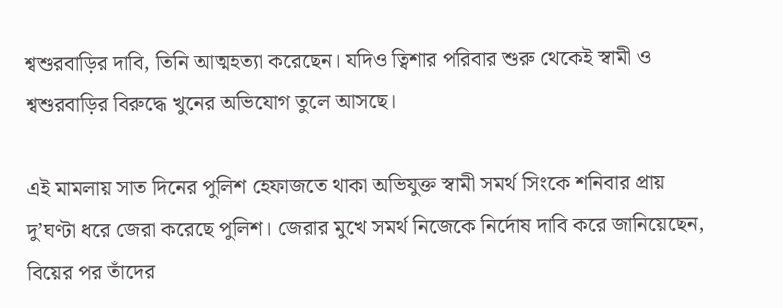শ্বশুরবাড়ির দাবি, তিনি আত্মহত্যা করেছেন। যদিও ত্বিশার পরিবার শুরু থেকেই স্বামী ও শ্বশুরবাড়ির বিরুদ্ধে খুনের অভিযোগ তুলে আসছে।

এই মামলায় সাত দিনের পুলিশ হেফাজতে থাকা অভিযুক্ত স্বামী সমর্থ সিংকে শনিবার প্রায় দু’ঘণ্টা ধরে জেরা করেছে পুলিশ। জেরার মুখে সমর্থ নিজেকে নির্দোষ দাবি করে জানিয়েছেন, বিয়ের পর তাঁদের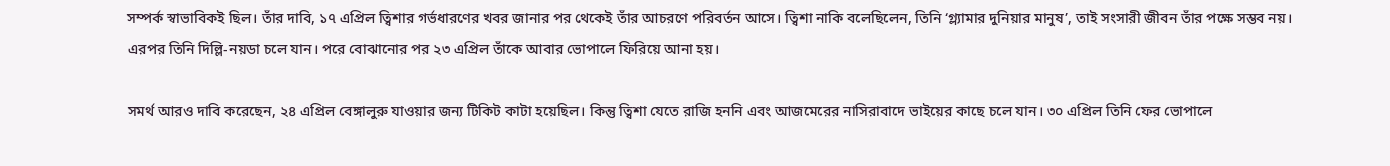সম্পর্ক স্বাভাবিকই ছিল। তাঁর দাবি, ১৭ এপ্রিল ত্বিশার গর্ভধারণের খবর জানার পর থেকেই তাঁর আচরণে পরিবর্তন আসে। ত্বিশা নাকি বলেছিলেন, তিনি ‘গ্ল্যামার দুনিয়ার মানুষ’, তাই সংসারী জীবন তাঁর পক্ষে সম্ভব নয়। এরপর তিনি দিল্লি-নয়ডা চলে যান। পরে বোঝানোর পর ২৩ এপ্রিল তাঁকে আবার ভোপালে ফিরিয়ে আনা হয়।

সমর্থ আরও দাবি করেছেন, ২৪ এপ্রিল বেঙ্গালুরু যাওয়ার জন্য টিকিট কাটা হয়েছিল। কিন্তু ত্বিশা যেতে রাজি হননি এবং আজমেরের নাসিরাবাদে ভাইয়ের কাছে চলে যান। ৩০ এপ্রিল তিনি ফের ভোপালে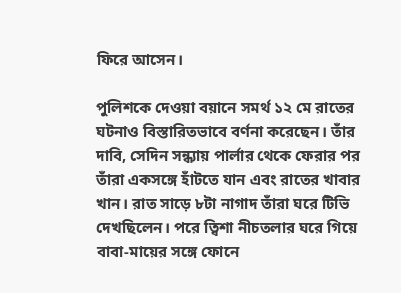ফিরে আসেন।

পুলিশকে দেওয়া বয়ানে সমর্থ ১২ মে রাতের ঘটনাও বিস্তারিতভাবে বর্ণনা করেছেন। তাঁর দাবি, সেদিন সন্ধ্যায় পার্লার থেকে ফেরার পর তাঁরা একসঙ্গে হাঁটতে যান এবং রাতের খাবার খান। রাত সাড়ে ৮টা নাগাদ তাঁরা ঘরে টিভি দেখছিলেন। পরে ত্বিশা নীচতলার ঘরে গিয়ে বাবা-মায়ের সঙ্গে ফোনে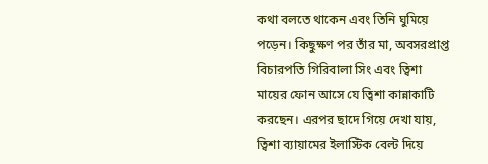কথা বলতে থাকেন এবং তিনি ঘুমিয়ে পড়েন। কিছুক্ষণ পর তাঁর মা, অবসরপ্রাপ্ত বিচারপতি গিরিবালা সিং এবং ত্বিশা মায়ের ফোন আসে যে ত্বিশা কান্নাকাটি করছেন। এরপর ছাদে গিয়ে দেখা যায়, ত্বিশা ব্যায়ামের ইলাস্টিক বেল্ট দিয়ে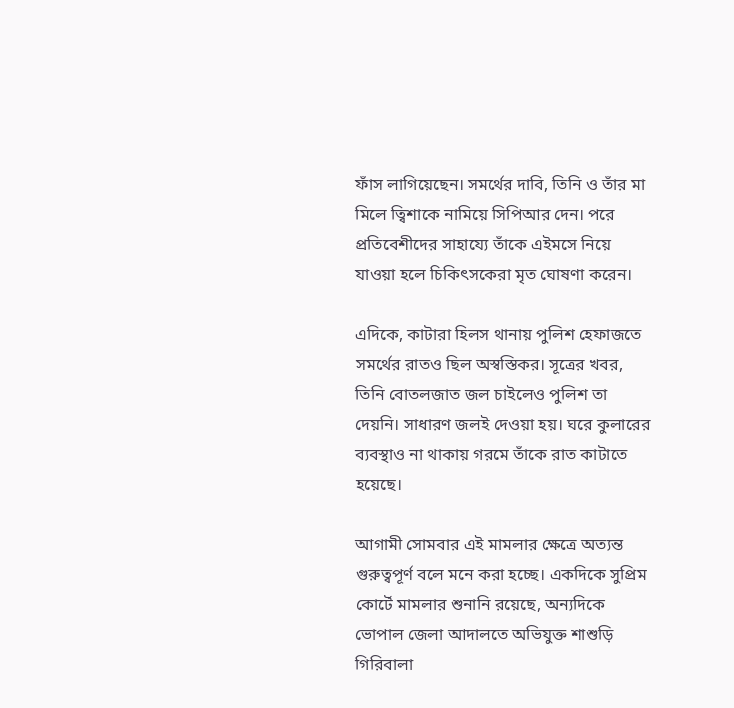ফাঁস লাগিয়েছেন। সমর্থের দাবি, তিনি ও তাঁর মা মিলে ত্বিশাকে নামিয়ে সিপিআর দেন। পরে প্রতিবেশীদের সাহায্যে তাঁকে এইমসে নিয়ে যাওয়া হলে চিকিৎসকেরা মৃত ঘোষণা করেন।

এদিকে, কাটারা হিলস থানায় পুলিশ হেফাজতে সমর্থের রাতও ছিল অস্বস্তিকর। সূত্রের খবর, তিনি বোতলজাত জল চাইলেও পুলিশ তা দেয়নি। সাধারণ জলই দেওয়া হয়। ঘরে কুলারের ব্যবস্থাও না থাকায় গরমে তাঁকে রাত কাটাতে হয়েছে।

আগামী সোমবার এই মামলার ক্ষেত্রে অত্যন্ত গুরুত্বপূর্ণ বলে মনে করা হচ্ছে। একদিকে সুপ্রিম কোর্টে মামলার শুনানি রয়েছে, অন্যদিকে ভোপাল জেলা আদালতে অভিযুক্ত শাশুড়ি গিরিবালা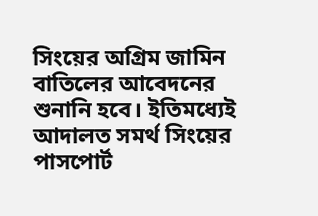সিংয়ের অগ্রিম জামিন বাতিলের আবেদনের শুনানি হবে। ইতিমধ্যেই আদালত সমর্থ সিংয়ের পাসপোর্ট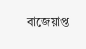বাজেয়াপ্ত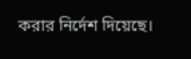করার নির্দেশ দিয়েছে।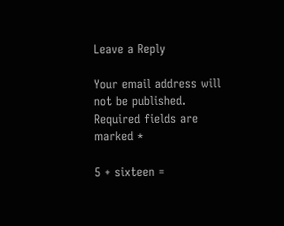Leave a Reply

Your email address will not be published. Required fields are marked *

5 + sixteen =